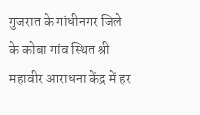गुजरात के गांधीनगर जिले के कोबा गांव स्थित श्री महावीर आराधना केंद्र में हर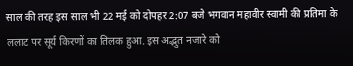साल की तरह इस साल भी 22 मई को दोपहर 2:07 बजे भगवान महावीर स्वामी की प्रतिमा के ललाट पर सूर्य किरणों का तिलक हुआ. इस अद्भुत नजारे को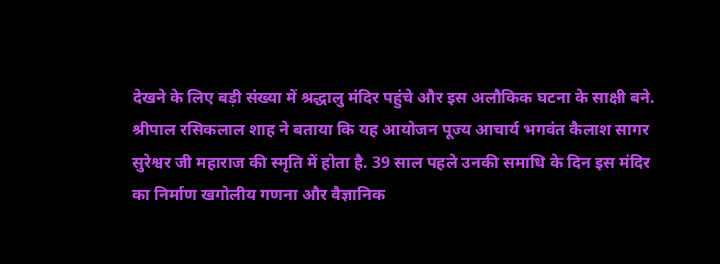देखने के लिए बड़ी संख्या में श्रद्धालु मंदिर पहुंचे और इस अलौकिक घटना के साक्षी बने.
श्रीपाल रसिकलाल शाह ने बताया कि यह आयोजन पूज्य आचार्य भगवंत कैलाश सागर सुरेश्वर जी महाराज की स्मृति में होता है. 39 साल पहले उनकी समाधि के दिन इस मंदिर का निर्माण खगोलीय गणना और वैज्ञानिक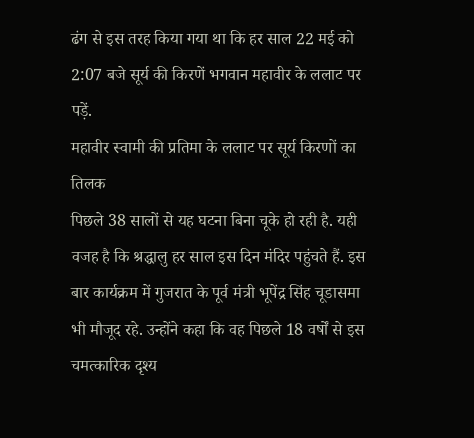ढंग से इस तरह किया गया था कि हर साल 22 मई को 2:07 बजे सूर्य की किरणें भगवान महावीर के ललाट पर पड़ें.
महावीर स्वामी की प्रतिमा के ललाट पर सूर्य किरणों का तिलक
पिछले 38 सालों से यह घटना बिना चूके हो रही है. यही वजह है कि श्रद्धालु हर साल इस दिन मंदिर पहुंचते हैं. इस बार कार्यक्रम में गुजरात के पूर्व मंत्री भूपेंद्र सिंह चूडासमा भी मौजूद रहे. उन्होंने कहा कि वह पिछले 18 वर्षों से इस चमत्कारिक दृश्य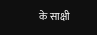के साक्षी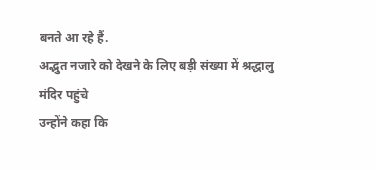बनते आ रहे हैं.
अद्भुत नजारे को देखने के लिए बड़ी संख्या में श्रद्धालु मंदिर पहुंचे
उन्होंने कहा कि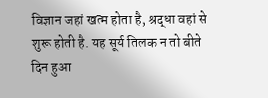विज्ञान जहां खत्म होता है, श्रद्धा वहां से शुरू होती है. यह सूर्य तिलक न तो बीते दिन हुआ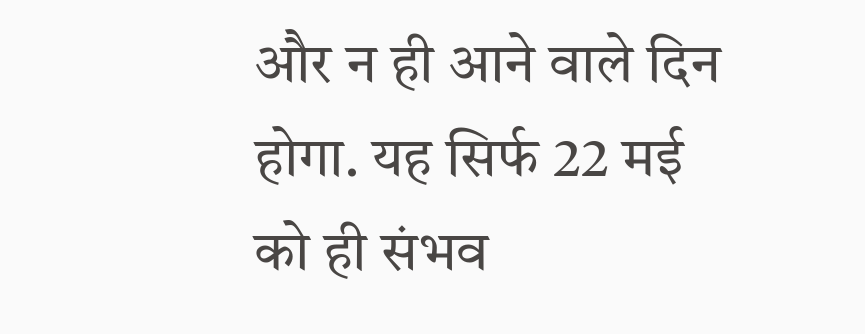और न ही आने वाले दिन होगा. यह सिर्फ 22 मई को ही संभव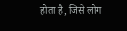होता है, जिसे लोग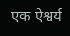एक ऐश्वर्य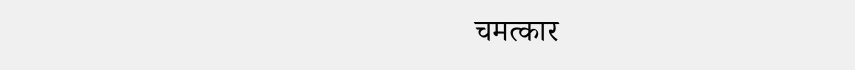चमत्कार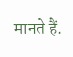मानते हैं.